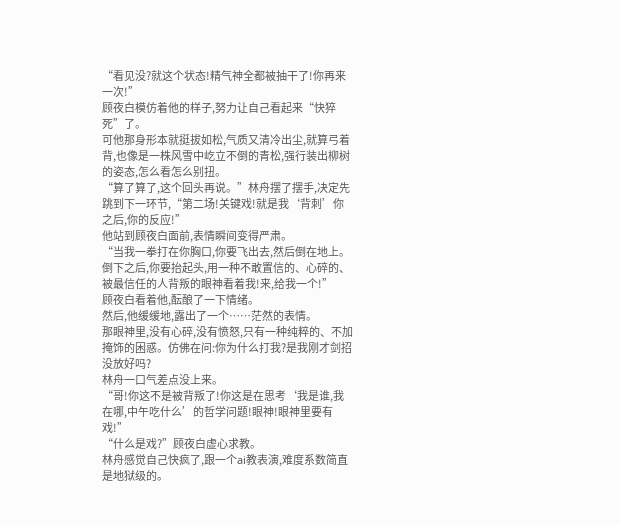“看见没?就这个状态!精气神全都被抽干了!你再来一次!”
顾夜白模仿着他的样子,努力让自己看起来“快猝死”了。
可他那身形本就挺拔如松,气质又清冷出尘,就算弓着背,也像是一株风雪中屹立不倒的青松,强行装出柳树的姿态,怎么看怎么别扭。
“算了算了,这个回头再说。”林舟摆了摆手,决定先跳到下一环节,“第二场!关键戏!就是我‘背刺’你之后,你的反应!”
他站到顾夜白面前,表情瞬间变得严肃。
“当我一拳打在你胸口,你要飞出去,然后倒在地上。倒下之后,你要抬起头,用一种不敢置信的、心碎的、被最信任的人背叛的眼神看着我!来,给我一个!”
顾夜白看着他,酝酿了一下情绪。
然后,他缓缓地,露出了一个……茫然的表情。
那眼神里,没有心碎,没有愤怒,只有一种纯粹的、不加掩饰的困惑。仿佛在问:你为什么打我?是我刚才剑招没放好吗?
林舟一口气差点没上来。
“哥!你这不是被背叛了!你这是在思考‘我是谁,我在哪,中午吃什么’的哲学问题!眼神!眼神里要有戏!”
“什么是戏?”顾夜白虚心求教。
林舟感觉自己快疯了,跟一个ai教表演,难度系数简直是地狱级的。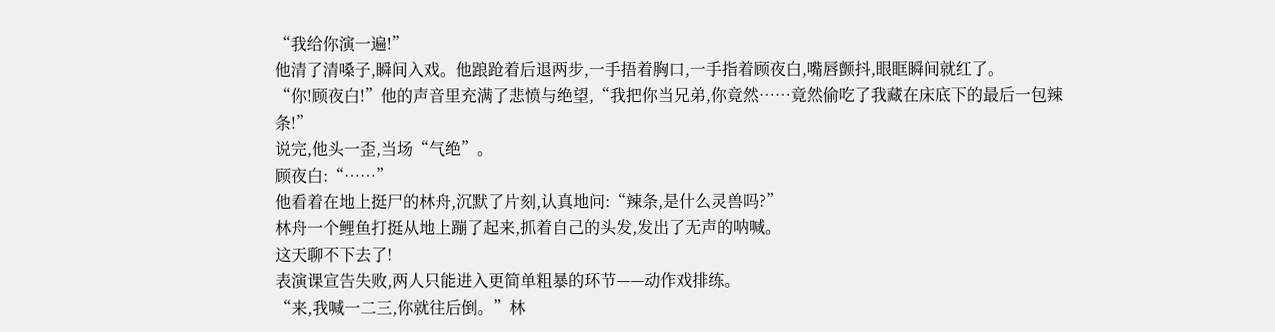“我给你演一遍!”
他清了清嗓子,瞬间入戏。他踉跄着后退两步,一手捂着胸口,一手指着顾夜白,嘴唇颤抖,眼眶瞬间就红了。
“你!顾夜白!”他的声音里充满了悲愤与绝望,“我把你当兄弟,你竟然……竟然偷吃了我藏在床底下的最后一包辣条!”
说完,他头一歪,当场“气绝”。
顾夜白:“……”
他看着在地上挺尸的林舟,沉默了片刻,认真地问:“辣条,是什么灵兽吗?”
林舟一个鲤鱼打挺从地上蹦了起来,抓着自己的头发,发出了无声的呐喊。
这天聊不下去了!
表演课宣告失败,两人只能进入更简单粗暴的环节——动作戏排练。
“来,我喊一二三,你就往后倒。”林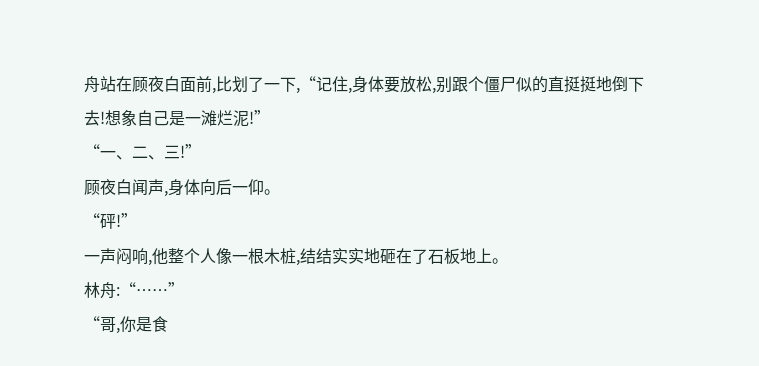舟站在顾夜白面前,比划了一下,“记住,身体要放松,别跟个僵尸似的直挺挺地倒下去!想象自己是一滩烂泥!”
“一、二、三!”
顾夜白闻声,身体向后一仰。
“砰!”
一声闷响,他整个人像一根木桩,结结实实地砸在了石板地上。
林舟:“……”
“哥,你是食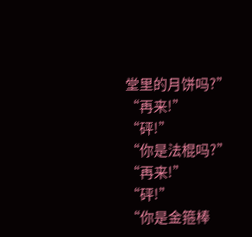堂里的月饼吗?”
“再来!”
“砰!”
“你是法棍吗?”
“再来!”
“砰!”
“你是金箍棒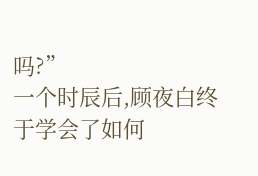吗?”
一个时辰后,顾夜白终于学会了如何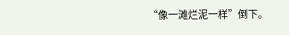“像一滩烂泥一样”倒下。